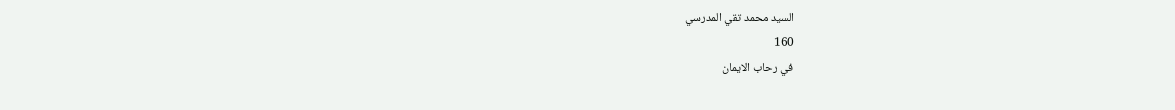السيد محمد تقي المدرسي
160
في رحاب الايمان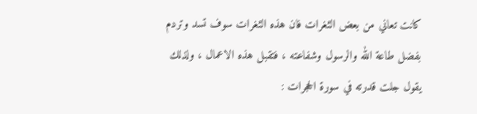كانت تعاني من بعض الثغرات فان هذه الثغرات سوف تسد وتردم بفضل طاعة الله والرسول وشفاعته ، فتقبل هذه الاعمال ، ولذلك يقول جلت قدرته في سورة الحجرات :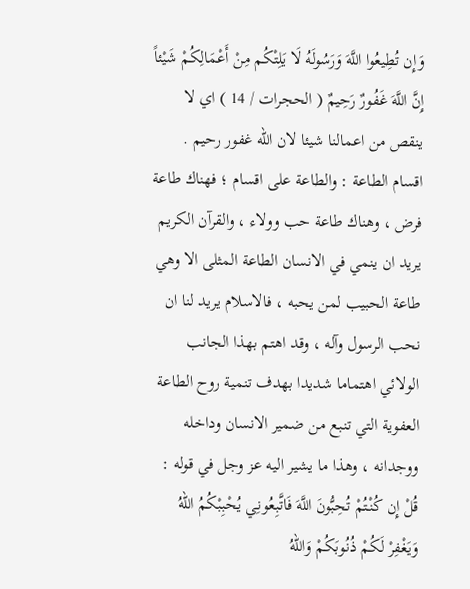وَإِن تُطِيعُوا اللَّهَ وَرَسُولَهُ لَا يَلِتْكُم مِنْ أَعْمَالِكُمْ شَيْئاً إِنَّ اللَّهَ غَفُورٌ رَحِيمٌ ( الحجرات / 14 ) اي لا ينقص من اعمالنا شيئا لان الله غفور رحيم . اقسام الطاعة : والطاعة على اقسام ؛ فهناك طاعة فرض ، وهناك طاعة حب وولاء ، والقرآن الكريم يريد ان ينمي في الانسان الطاعة المثلى الا وهي طاعة الحبيب لمن يحبه ، فالاسلام يريد لنا ان نحب الرسول وآله ، وقد اهتم بهذا الجانب الولائي اهتماما شديدا بهدف تنمية روح الطاعة العفوية التي تنبع من ضمير الانسان وداخله ووجدانه ، وهذا ما يشير اليه عز وجل في قوله : قُلْ إِن كُنْتُمْ تُحِبُّونَ اللَّهَ فَاتَّبِعُونِي يُحْبِبْكُمُ اللّهُ وَيَغْفِرْ لَكُمْ ذُنُوبَكُمْ وَاللّهُ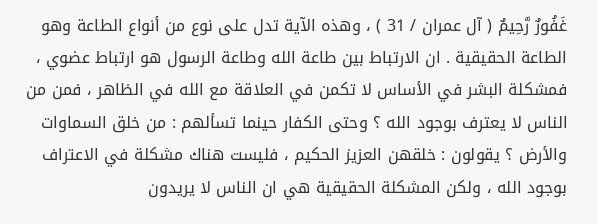غَفُورٌ رَّحِيمٌ ( آل عمران / 31 ) ، وهذه الآية تدل على نوع من أنواع الطاعة وهو الطاعة الحقيقية . ان الارتباط بين طاعة الله وطاعة الرسول هو ارتباط عضوي ، فمشكلة البشر في الأساس لا تكمن في العلاقة مع الله في الظاهر ، فمن من الناس لا يعترف بوجود الله ؟ وحتى الكفار حينما تسألهم : من خلق السماوات والأرض ؟ يقولون : خلقهن العزيز الحكيم ، فليست هناك مشكلة في الاعتراف بوجود الله ، ولكن المشكلة الحقيقية هي ان الناس لا يريدون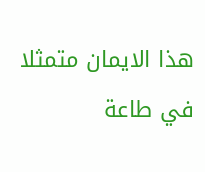هذا الايمان متمثلا في طاعة